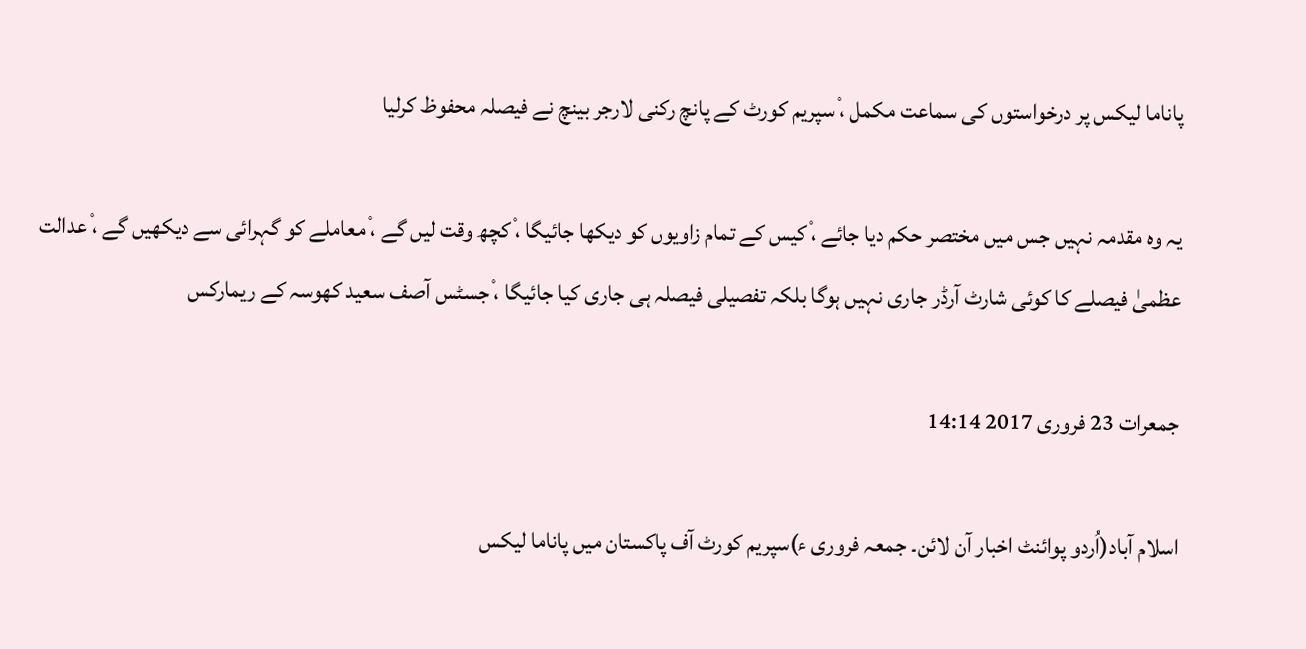پاناما لیکس پر درخواستوں کی سماعت مکمل ،ْ سپریم کورٹ کے پانچ رکنی لارجر بینچ نے فیصلہ محفوظ کرلیا

یہ وہ مقدمہ نہیں جس میں مختصر حکم دیا جائے ،ْ کیس کے تمام زاویوں کو دیکھا جائیگا ،ْ کچھ وقت لیں گے ،ْ معاملے کو گہرائی سے دیکھیں گے ،ْ عدالت عظمیٰ فیصلے کا کوئی شارٹ آرڈر جاری نہیں ہوگا بلکہ تفصیلی فیصلہ ہی جاری کیا جائیگا ،ْ جسٹس آصف سعید کھوسہ کے ریمارکس

جمعرات 23 فروری 2017 14:14

اسلام آباد(اُردو پوائنٹ اخبار آن لائن۔ جمعہ فروری ء)سپریم کورٹ آف پاکستان میں پاناما لیکس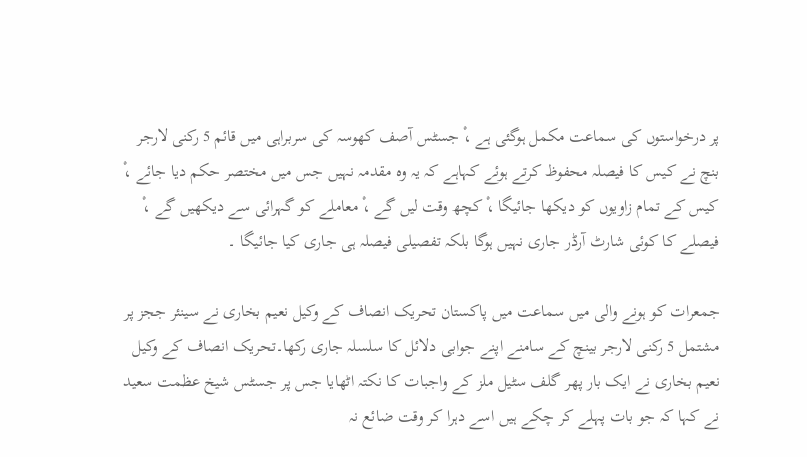پر درخواستوں کی سماعت مکمل ہوگئی ہے ،ْ جسٹس آصف کھوسہ کی سربراہی میں قائم 5 رکنی لارجر بنچ نے کیس کا فیصلہ محفوظ کرتے ہوئے کہاہے کہ یہ وہ مقدمہ نہیں جس میں مختصر حکم دیا جائے ،ْ کیس کے تمام زاویوں کو دیکھا جائیگا ،ْ کچھ وقت لیں گے ،ْ معاملے کو گہرائی سے دیکھیں گے ،ْ فیصلے کا کوئی شارٹ آرڈر جاری نہیں ہوگا بلکہ تفصیلی فیصلہ ہی جاری کیا جائیگا ۔

جمعرات کو ہونے والی میں سماعت میں پاکستان تحریک انصاف کے وکیل نعیم بخاری نے سینئر ججز پر مشتمل 5 رکنی لارجر بینچ کے سامنے اپنے جوابی دلائل کا سلسلہ جاری رکھا۔تحریک انصاف کے وکیل نعیم بخاری نے ایک بار پھر گلف سٹیل ملز کے واجبات کا نکتہ اٹھایا جس پر جسٹس شیخ عظمت سعید نے کہا کہ جو بات پہلے کر چکے ہیں اسے دہرا کر وقت ضائع نہ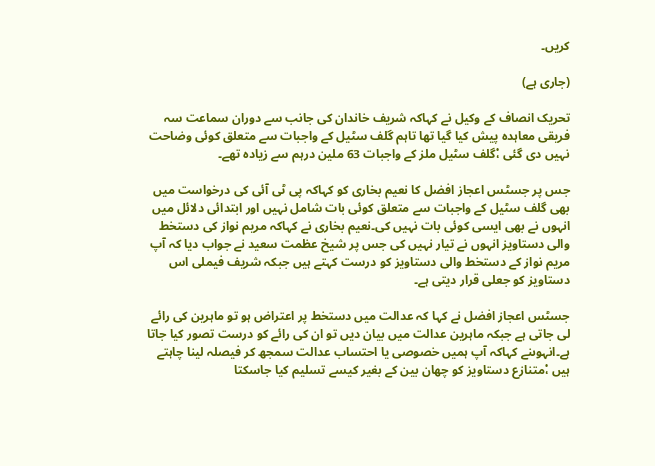کریں۔

(جاری ہے)

تحریک انصاف کے وکیل نے کہاکہ شریف خاندان کی جانب سے دوران سماعت سہ فریقی معاہدہ پیش کیا گیا تھا تاہم گلف سٹیل کے واجبات سے متعلق کوئی وضاحت نہیں دی گئی ،ْگلف سٹیل ملز کے واجبات 63 ملین درہم سے زیادہ تھے۔

جس پر جسٹس اعجاز افضل کا نعیم بخاری کو کہاکہ پی ٹی آئی کی درخواست میں بھی گلف سٹیل کے واجبات سے متعلق کوئی بات شامل نہیں اور ابتدائی دلائل میں انہوں نے بھی ایسی کوئی بات نہیں کی۔نعیم بخاری نے کہاکہ مریم نواز کی دستخط والی دستاویز انہوں نے تیار نہیں کی جس پر شیخ عظمت سعید نے جواب دیا کہ آپ مریم نواز کے دستخط والی دستاویز کو درست کہتے ہیں جبکہ شریف فیملی اس دستاویز کو جعلی قرار دیتی ہے۔

جسٹس اعجاز افضل نے کہا کہ عدالت میں دستخط پر اعتراض ہو تو ماہرین کی رائے لی جاتی ہے جبکہ ماہرین عدالت میں بیان دیں تو ان کی رائے کو درست تصور کیا جاتا ہے۔انہوںنے کہاکہ آپ ہمیں خصوصی یا احتساب عدالت سمجھ کر فیصلہ لینا چاہتے ہیں ،ْمتنازع دستاویز کو چھان بین کے بغیر کیسے تسلیم کیا جاسکتا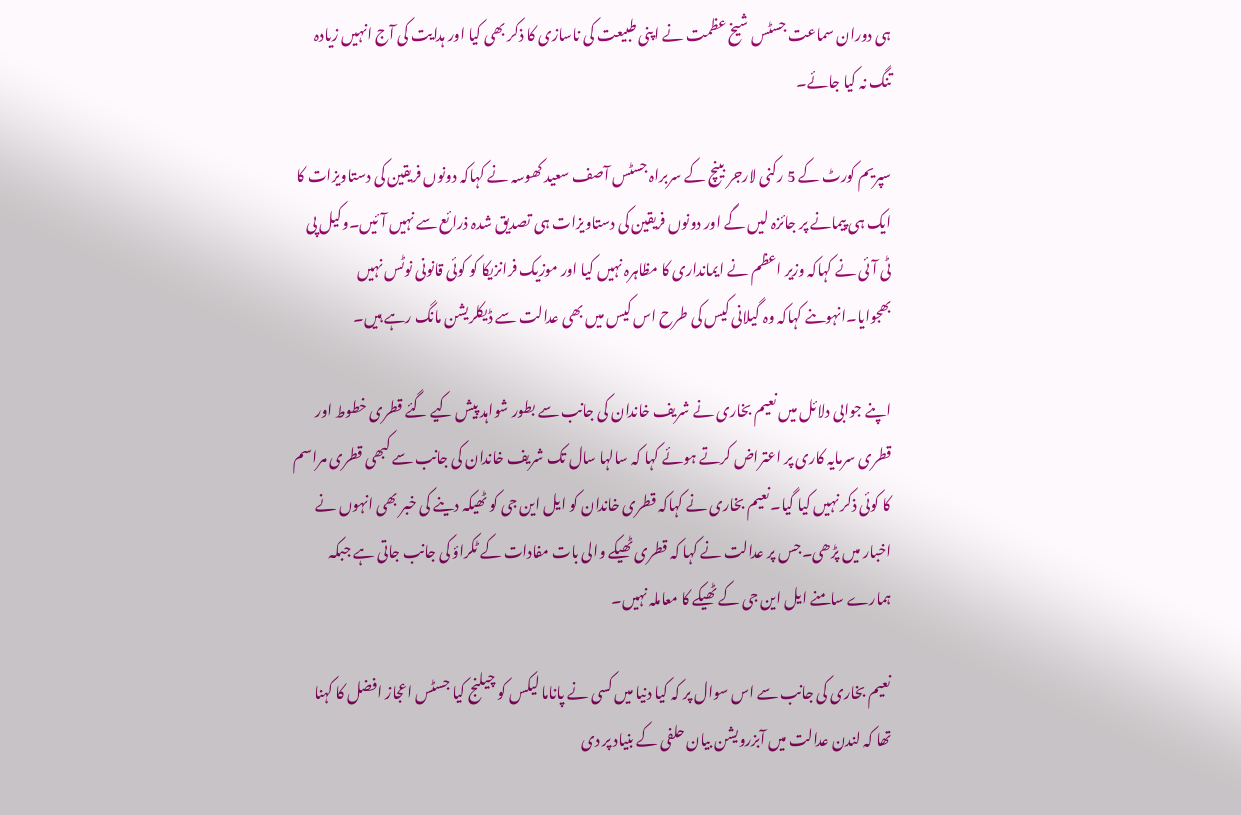ہی دوران سماعت جسٹس شیخ عظمت نے اپنی طبیعت کی ناسازی کا ذکر بھی کیا اور ہدایت کی آج انہیں زیادہ تنگ نہ کیا جائے۔

سپریم کورٹ کے 5 رکنی لارجر بینچ کے سربراہ جسٹس آصف سعید کھوسہ نے کہاکہ دونوں فریقین کی دستاویزات کا ایک ہی پیمانے پر جائزہ لیں گے اور دونوں فریقین کی دستاویزات ہی تصدیق شدہ ذرائع سے نہیں آئیں۔وکیل پی ٹی آئی نے کہاکہ وزیر اعظم نے ایمانداری کا مظاہرہ نہیں کیا اور موزیک فرانزیکا کو کوئی قانونی نوٹس نہیں بھجوایا۔انہوںنے کہاکہ وہ گیلانی کیس کی طرح اس کیس میں بھی عدالت سے ڈیکلریشن مانگ رہے ہیں۔

اپنے جوابی دلائل میں نعیم بخاری نے شریف خاندان کی جانب سے بطور شواہد پیش کیے گئے قطری خطوط اور قطری سرمایہ کاری پر اعتراض کرتے ہوئے کہا کہ سالہا سال تک شریف خاندان کی جانب سے کبھی قطری مراسم کا کوئی ذکر نہیں کیا گیا۔نعیم بخاری نے کہاکہ قطری خاندان کو ایل این جی کو ٹھیکہ دینے کی خبر بھی انہوں نے اخبار میں پڑھی۔جس پر عدالت نے کہا کہ قطری ٹھیکے والی بات مفادات کے ٹکراؤ کی جانب جاتی ہے جبکہ ہمارے سامنے ایل این جی کے ٹھیکے کا معاملہ نہیں۔

نعیم بخاری کی جانب سے اس سوال پر کہ کیا دنیا میں کسی نے پاناما لیکس کو چیلنج کیا جسٹس اعجاز افضل کا کہنا تھا کہ لندن عدالت میں آبزرویشن بیان حلفی کے بنیاد پر دی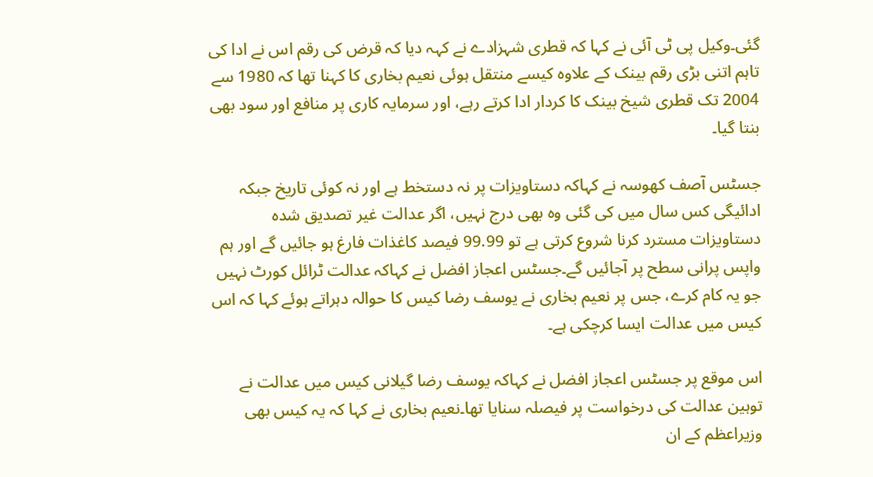گئی۔وکیل پی ٹی آئی نے کہا کہ قطری شہزادے نے کہہ دیا کہ قرض کی رقم اس نے ادا کی تاہم اتنی بڑی رقم بینک کے علاوہ کیسے منتقل ہوئی نعیم بخاری کا کہنا تھا کہ 1980 سے 2004 تک قطری شیخ بینک کا کردار ادا کرتے رہے، اور سرمایہ کاری پر منافع اور سود بھی بنتا گیا۔

جسٹس آصف کھوسہ نے کہاکہ دستاویزات پر نہ دستخط ہے اور نہ کوئی تاریخ جبکہ ادائیگی کس سال میں کی گئی وہ بھی درج نہیں، اگر عدالت غیر تصدیق شدہ دستاویزات مسترد کرنا شروع کرتی ہے تو 99.99 فیصد کاغذات فارغ ہو جائیں گے اور ہم واپس پرانی سطح پر آجائیں گے۔جسٹس اعجاز افضل نے کہاکہ عدالت ٹرائل کورٹ نہیں جو یہ کام کرے، جس پر نعیم بخاری نے یوسف رضا کیس کا حوالہ دہراتے ہوئے کہا کہ اس کیس میں عدالت ایسا کرچکی ہے۔

اس موقع پر جسٹس اعجاز افضل نے کہاکہ یوسف رضا گیلانی کیس میں عدالت نے توہین عدالت کی درخواست پر فیصلہ سنایا تھا۔نعیم بخاری نے کہا کہ یہ کیس بھی وزیراعظم کے ان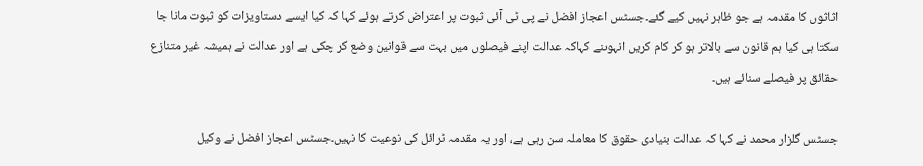اثاثوں کا مقدمہ ہے جو ظاہر نہیں کیے گئے۔جسٹس اعجاز افضل نے پی ٹی آئی ثبوت پر اعتراض کرتے ہوئے کہا کہ کیا ایسے دستاویزات کو ثبوت مانا جا سکتا ہی کیا ہم قانون سے بالاتر ہو کر کام کریں انہوںنے کہاکہ عدالت اپنے فیصلوں میں بہت سے قوانین وضع کر چکی ہے اور عدالت نے ہمیشہ غیر متنازع حقائق پر فیصلے سنائے ہیں۔

جسٹس گلزار محمد نے کہا کہ عدالت بنیادی حقوق کا معاملہ سن رہی ہے، اور یہ مقدمہ ٹرائل کی نوعیت کا نہیں۔جسٹس اعجاز افضل نے وکیل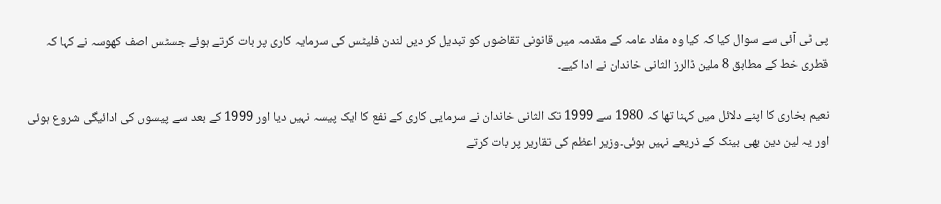پی ٹی آئی سے سوال کیا کہ کیا وہ مفاد عامہ کے مقدمہ میں قانونی تقاضوں کو تبدیل کر دیں لندن فلیٹس کی سرمایہ کاری پر بات کرتے ہوئے جسٹس اصف کھوسہ نے کہا کہ قطری خط کے مطابق 8 ملین ڈالرز الثانی خاندان نے ادا کیے۔

نعیم بخاری کا اپنے دلائل میں کہنا تھا کہ 1980 سے 1999 تک الثانی خاندان نے سرمایی کاری کے نفع کا ایک پیسہ نہیں دیا اور 1999 کے بعد سے پیسوں کی ادائیگی شروع ہوئی اور یہ لین دین بھی بینک کے ذریعے نہیں ہوئی۔وزیر اعظم کی تقاریر پر بات کرتے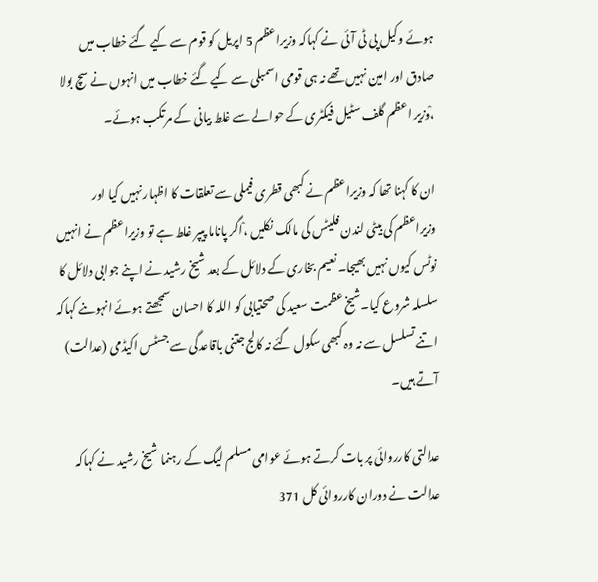ہوئے وکیل پی ٹی آئی نے کہاکہ وزیراعظم 5 اپریل کو قوم سے کیے گئے خطاب میں صادق اور امین نہیں تھے نہ ہی قومی اسمبلی سے کیے گئے خطاب میں انہوں نے سچ بولا ،ْوزیر اعظم گلف سٹیل فیکٹری کے حوالے سے غلط بیانی کے مرتکب ہوئے۔

ان کا کہنا تھا کہ وزیراعظم نے کبھی قطری فیملی سے تعلقات کا اظہار نہیں کیا اور وزیراعظم کی بیٹی لندن فلیٹس کی مالک نکلیں ،ْاگر پاناما پیپر غلط ہے تو وزیراعظم نے انہیں نوٹس کیوں نہیں بھیجا۔ نعیم بخاری کے دلائل کے بعد شیخ رشید نے اپنے جوابی دلائل کا سلسلہ شروع کیا۔شیخ عظمت سعید کی صحتیابی کو اللہ کا احسان سمجھتے ہوئے انہوںنے کہاکہ اتنے تسلسل سے نہ وہ کبھی سکول گئے نہ کالج جتنی باقاعدگی سے جسٹس اکیڈمی (عدالت) آتے ہیں۔

عدالتی کارروائی پر بات کرتے ہوئے عوامی مسلم لیگ کے رہنما شیخ رشید نے کہاکہ عدالت نے دوران کارروائی کل 371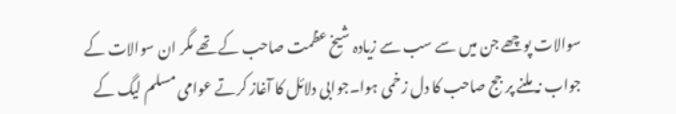سوالات پوچھے جن میں سے سب سے زیادہ شیخ عظمت صاحب کے تھے مگر ان سوالات کے جواب نہ ملنے پر جج صاحب کا دل زخمی ہوا۔جوابی دلائل کا آغاز کرتے عوامی مسلم لیگ کے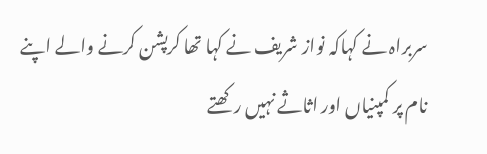سربراہ نے کہاکہ نواز شریف نے کہا تھا کرپشن کرنے والے اپنے نام پر کمپنیاں اور اثاثے نہیں رکھتے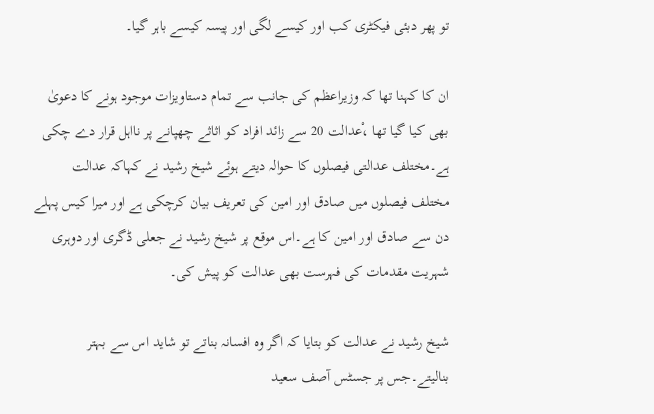تو پھر دبئی فیکٹری کب اور کیسے لگی اور پیسہ کیسے باہر گیا۔

ان کا کہنا تھا کہ وزیراعظم کی جانب سے تمام دستاویزات موجود ہونے کا دعویٰ بھی کیا گیا تھا ،ْعدالت 20 سے زائد افراد کو اثاثے چھپانے پر نااہل قرار دے چکی ہے۔مختلف عدالتی فیصلوں کا حوالہ دیتے ہوئے شیخ رشید نے کہاکہ عدالت مختلف فیصلوں میں صادق اور امین کی تعریف بیان کرچکی ہے اور میرا کیس پہلے دن سے صادق اور امین کا ہے۔اس موقع پر شیخ رشید نے جعلی ڈگری اور دوہری شہریت مقدمات کی فہرست بھی عدالت کو پیش کی۔

شیخ رشید نے عدالت کو بتایا کہ اگر وہ افسانہ بناتے تو شاید اس سے بہتر بنالیتے۔جس پر جسٹس آصف سعید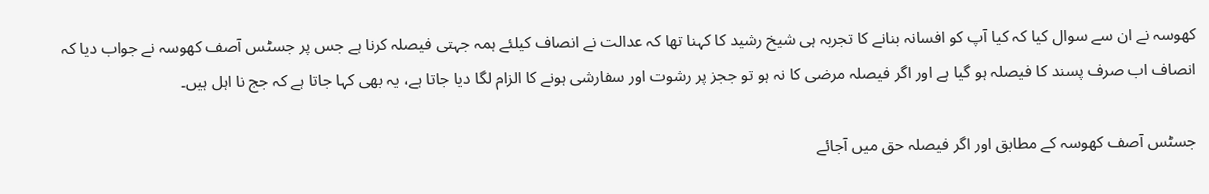کھوسہ نے ان سے سوال کیا کہ کیا آپ کو افسانہ بنانے کا تجربہ ہی شیخ رشید کا کہنا تھا کہ عدالت نے انصاف کیلئے ہمہ جہتی فیصلہ کرنا ہے جس پر جسٹس آصف کھوسہ نے جواب دیا کہ انصاف اب صرف پسند کا فیصلہ ہو گیا ہے اور اگر فیصلہ مرضی کا نہ ہو تو ججز پر رشوت اور سفارشی ہونے کا الزام لگا دیا جاتا ہے، یہ بھی کہا جاتا ہے کہ جج نا اہل ہیں۔

جسٹس آصف کھوسہ کے مطابق اور اگر فیصلہ حق میں آجائے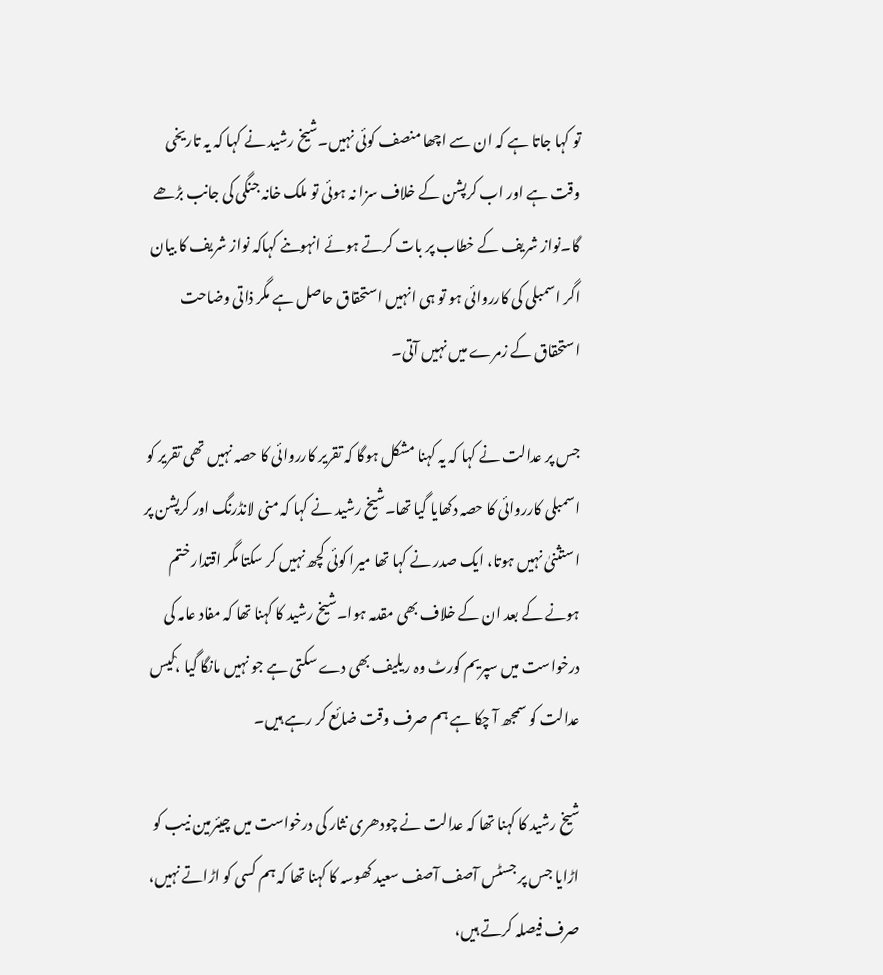تو کہا جاتا ہے کہ ان سے اچھا منصف کوئی نہیں۔شیخ رشید نے کہا کہ یہ تاریخی وقت ہے اور اب کرپشن کے خلاف سزا نہ ہوئی تو ملک خانہ جنگی کی جانب بڑھے گا۔نواز شریف کے خطاب پر بات کرتے ہوئے انہوںنے کہاکہ نواز شریف کا بیان اگر اسمبلی کی کارروائی ہو تو ہی انہیں استحقاق حاصل ہے مگر ذاتی وضاحت استحقاق کے زمرے میں نہیں آتی۔

جس پر عدالت نے کہا کہ یہ کہنا مشکل ہوگا کہ تقریر کارروائی کا حصہ نہیں تھی تقریر کو اسمبلی کارروائی کا حصہ دکھایا گیا تھا۔شیخ رشید نے کہا کہ منی لانڈرنگ اور کرپشن پر استثنیٰ نہیں ہوتا، ایک صدر نے کہا تھا میرا کوئی کچھ نہیں کر سکتا مگر اقتدار ختم ہونے کے بعد ان کے خلاف بھی مقدمہ ہوا۔شیخ رشید کا کہنا تھا کہ مفاد عامہ کی درخواست میں سپریم کورٹ وہ ریلیف بھی دے سکتی ہے جو نہیں مانگا گیا ،ْکیس عدالت کو سمجھ آ چکا ہے ہم صرف وقت ضائع کر رہے ہیں۔

شیخ رشید کا کہنا تھا کہ عدالت نے چودھری نثار کی درخواست میں چیئرمین نیب کو اڑایا جس پر جسٹس آصف آصف سعید کھوسہ کا کہنا تھا کہ ہم کسی کو اڑاتے نہیں، صرف فیصلہ کرتے ہیں،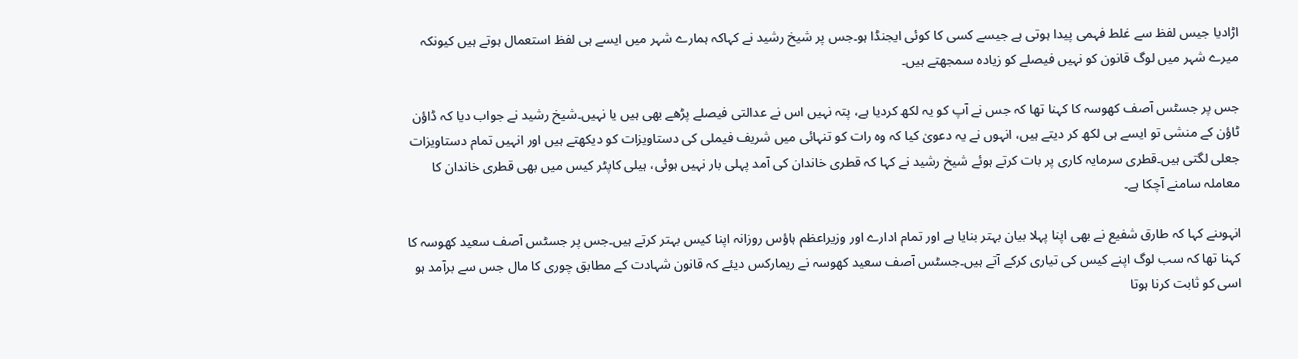اڑادیا جیس لفظ سے غلط فہمی پیدا ہوتی ہے جیسے کسی کا کوئی ایجنڈا ہو۔جس پر شیخ رشید نے کہاکہ ہمارے شہر میں ایسے ہی لفظ استعمال ہوتے ہیں کیونکہ میرے شہر میں لوگ قانون کو نہیں فیصلے کو زیادہ سمجھتے ہیں۔

جس پر جسٹس آصف کھوسہ کا کہنا تھا کہ جس نے آپ کو یہ لکھ کردیا ہے، پتہ نہیں اس نے عدالتی فیصلے پڑھے بھی ہیں یا نہیں۔شیخ رشید نے جواب دیا کہ ڈاؤن ٹاؤن کے منشی تو ایسے ہی لکھ کر دیتے ہیں، انہوں نے یہ دعویٰ کیا کہ وہ رات کو تنہائی میں شریف فیملی کی دستاویزات کو دیکھتے ہیں اور انہیں تمام دستاویزات جعلی لگتی ہیں۔قطری سرمایہ کاری پر بات کرتے ہوئے شیخ رشید نے کہا کہ قطری خاندان کی آمد پہلی بار نہیں ہوئی، ہیلی کاپٹر کیس میں بھی قطری خاندان کا معاملہ سامنے آچکا ہے۔

انہوںنے کہا کہ طارق شفیع نے بھی اپنا پہلا بیان بہتر بنایا ہے اور تمام ادارے اور وزیراعظم ہاؤس روزانہ اپنا کیس بہتر کرتے ہیں۔جس پر جسٹس آصف سعید کھوسہ کا کہنا تھا کہ سب لوگ اپنے کیس کی تیاری کرکے آتے ہیں۔جسٹس آصف سعید کھوسہ نے ریمارکس دیئے کہ قانون شہادت کے مطابق چوری کا مال جس سے برآمد ہو اسی کو ثابت کرنا ہوتا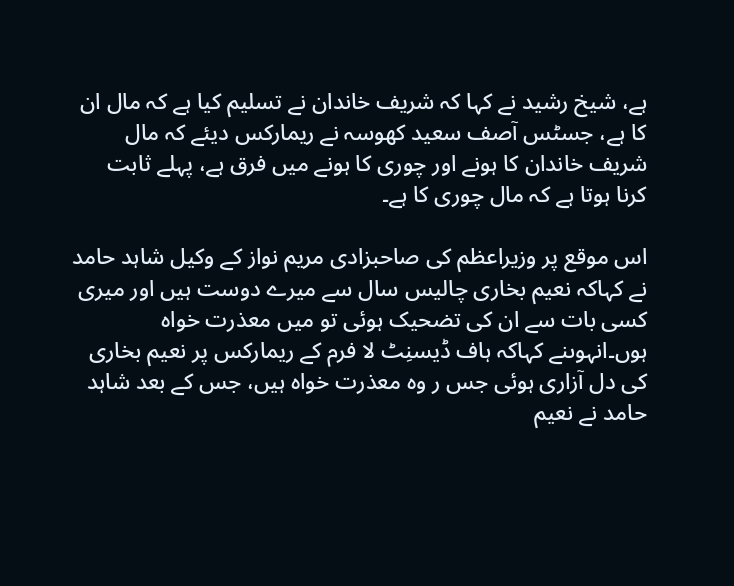ہے، شیخ رشید نے کہا کہ شریف خاندان نے تسلیم کیا ہے کہ مال ان کا ہے، جسٹس آصف سعید کھوسہ نے ریمارکس دیئے کہ مال شریف خاندان کا ہونے اور چوری کا ہونے میں فرق ہے، پہلے ثابت کرنا ہوتا ہے کہ مال چوری کا ہے۔

اس موقع پر وزیراعظم کی صاحبزادی مریم نواز کے وکیل شاہد حامد نے کہاکہ نعیم بخاری چالیس سال سے میرے دوست ہیں اور میری کسی بات سے ان کی تضحیک ہوئی تو میں معذرت خواہ ہوں۔انہوںنے کہاکہ ہاف ڈیسنِٹ لا فرم کے ریمارکس پر نعیم بخاری کی دل آزاری ہوئی جس ر وہ معذرت خواہ ہیں، جس کے بعد شاہد حامد نے نعیم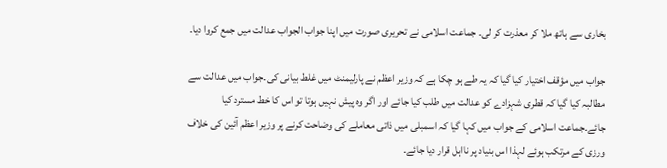بخاری سے ہاتھ ملا کر معذرت کر لی۔ جماعت اسلامی نے تحریری صورت میں اپنا جواب الجواب عدالت میں جمع کروا دیا۔

جواب میں مؤقف اختیار کیا گیا کہ یہ طے ہو چکا ہے کہ وزیر اعظم نے پارلیمنٹ میں غلط بیانی کی۔جواب میں عدالت سے مطالبہ کیا گیا کہ قطری شہزادے کو عدالت میں طلب کیا جائے اور اگر وہ پیش نہیں ہوتا تو اس کا خط مسترد کیا جائے۔جماعت اسلامی کے جواب میں کہا گیا کہ اسمبلی میں ذاتی معاملے کی وضاحت کرنے پر وزیر اعظم آئین کی خلاف ورزی کے مرتکب ہوئے لہذا اس بنیاد پر نااہل قرار دیا جائے۔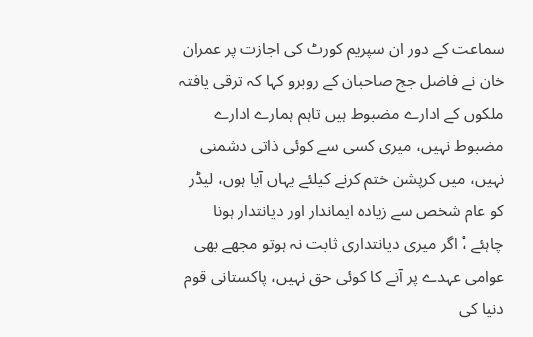سماعت کے دور ان سپریم کورٹ کی اجازت پر عمران خان نے فاضل جج صاحبان کے روبرو کہا کہ ترقی یافتہ ملکوں کے ادارے مضبوط ہیں تاہم ہمارے ادارے مضبوط نہیں، میری کسی سے کوئی ذاتی دشمنی نہیں، میں کرپشن ختم کرنے کیلئے یہاں آیا ہوں، لیڈر کو عام شخص سے زیادہ ایماندار اور دیانتدار ہونا چاہئے ،ْ اگر میری دیانتداری ثابت نہ ہوتو مجھے بھی عوامی عہدے پر آنے کا کوئی حق نہیں، پاکستانی قوم دنیا کی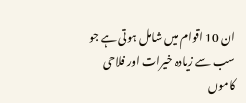ان 10 اقوام میں شامل ہوتی ہے جو سب سے زیادہ خیرات اور فلاحی کاموں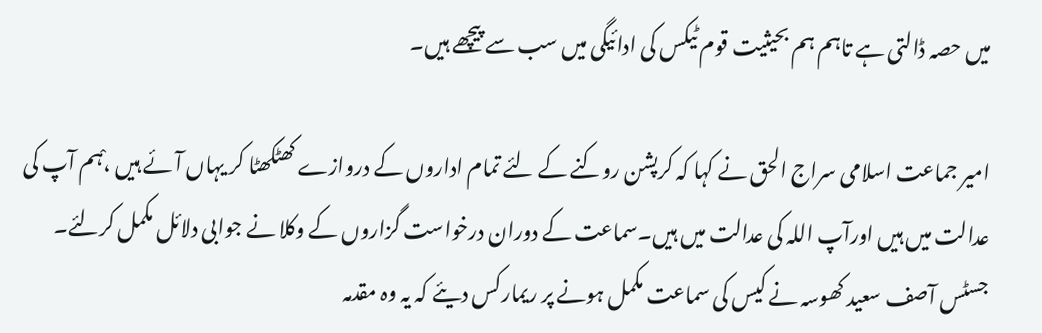میں حصہ ڈالتی ہے تاہم ہم بحیثیت قوم ٹیکس کی ادائیگی میں سب سے پیچھے ہیں۔

امیر جماعت اسلامی سراج الحق نے کہا کہ کرپشن روکنے کے لئے تمام اداروں کے دروازے کھٹکھٹا کر یہاں آئے ہیں ،ْہم آپ کی عدالت میں ہیں اورآپ اللہ کی عدالت میں ہیں۔سماعت کے دوران درخواست گزاروں کے وکلا نے جوابی دلائل مکمل کرلئے۔ جسٹس آصف سعید کھوسہ نے کیس کی سماعت مکمل ہونے پر ریمارکس دیئے کہ یہ وہ مقدمہ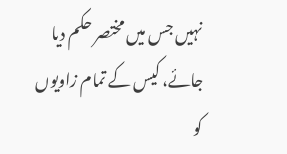نہیں جس میں مختصر حکم دیا جائے، کیس کے تمام زاویوں کو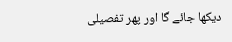دیکھا جائے گا اور پھر تفصیلی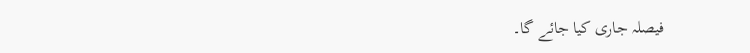فیصلہ جاری کیا جائے گا۔